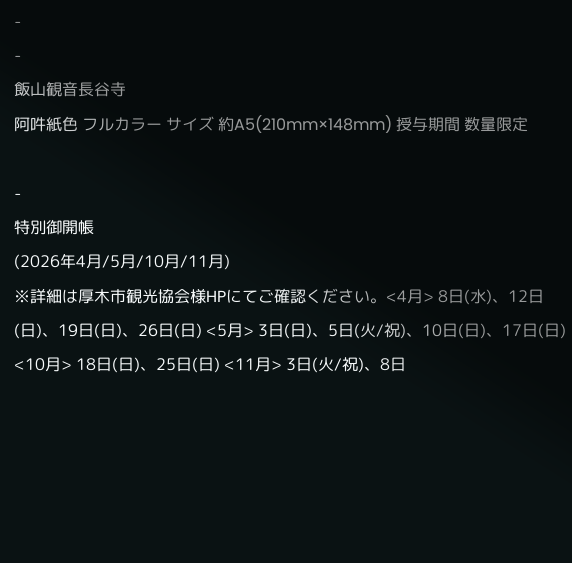-
-
飯山観音長谷寺
阿吽紙色 フルカラー サイズ 約A5(210mm×148mm) 授与期間 数量限定

-
特別御開帳
(2026年4月/5月/10月/11月)
※詳細は厚木市観光協会様HPにてご確認ください。<4月> 8日(水)、12日(日)、19日(日)、26日(日) <5月> 3日(日)、5日(火/祝)、10日(日)、17日(日) <10月> 18日(日)、25日(日) <11月> 3日(火/祝)、8日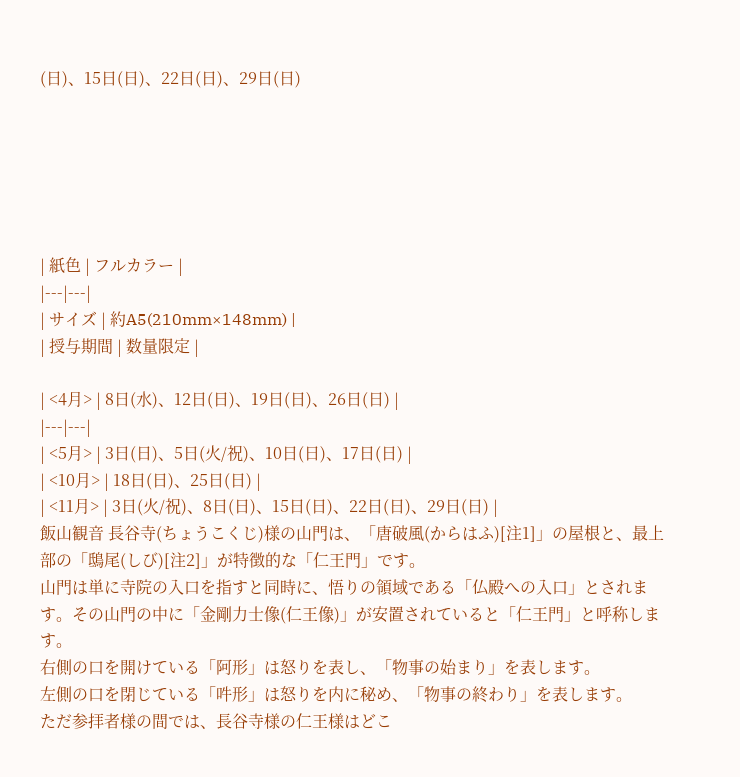(日)、15日(日)、22日(日)、29日(日)






| 紙色 | フルカラー |
|---|---|
| サイズ | 約A5(210mm×148mm) |
| 授与期間 | 数量限定 |

| <4月> | 8日(水)、12日(日)、19日(日)、26日(日) |
|---|---|
| <5月> | 3日(日)、5日(火/祝)、10日(日)、17日(日) |
| <10月> | 18日(日)、25日(日) |
| <11月> | 3日(火/祝)、8日(日)、15日(日)、22日(日)、29日(日) |
飯山観音 長谷寺(ちょうこくじ)様の山門は、「唐破風(からはふ)[注1]」の屋根と、最上部の「鴟尾(しび)[注2]」が特徴的な「仁王門」です。
山門は単に寺院の入口を指すと同時に、悟りの領域である「仏殿への入口」とされます。その山門の中に「金剛力士像(仁王像)」が安置されていると「仁王門」と呼称します。
右側の口を開けている「阿形」は怒りを表し、「物事の始まり」を表します。
左側の口を閉じている「吽形」は怒りを内に秘め、「物事の終わり」を表します。
ただ参拝者様の間では、長谷寺様の仁王様はどこ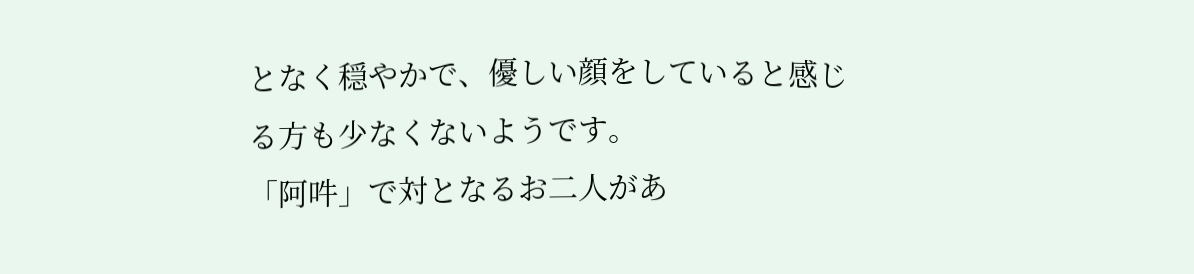となく穏やかで、優しい顔をしていると感じる方も少なくないようです。
「阿吽」で対となるお二人があ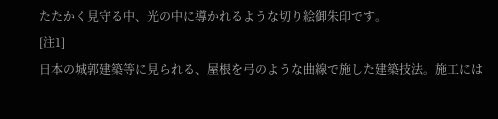たたかく見守る中、光の中に導かれるような切り絵御朱印です。
[注1]
日本の城郭建築等に見られる、屋根を弓のような曲線で施した建築技法。施工には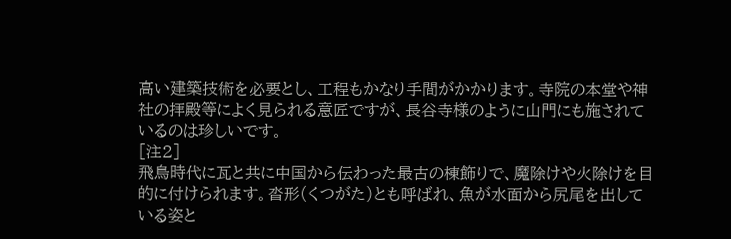高い建築技術を必要とし、工程もかなり手間がかかります。寺院の本堂や神社の拝殿等によく見られる意匠ですが、長谷寺様のように山門にも施されているのは珍しいです。
[注2]
飛鳥時代に瓦と共に中国から伝わった最古の棟飾りで、魔除けや火除けを目的に付けられます。沓形(くつがた)とも呼ばれ、魚が水面から尻尾を出している姿と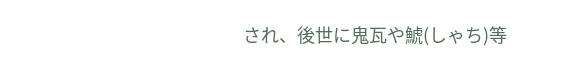され、後世に鬼瓦や鯱(しゃち)等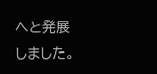へと発展しました。